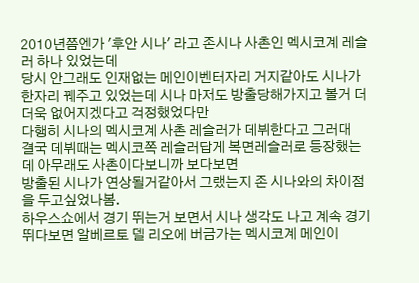2010년쯤엔가 '후안 시나' 라고 존시나 사촌인 멕시코계 레슬러 하나 있었는데
당시 안그래도 인재없는 메인이벤터자리 거지같아도 시나가 한자리 꿰주고 있었는데 시나 마저도 방출당해가지고 볼거 더더욱 없어지겠다고 걱정했었다만
다행히 시나의 멕시코계 사촌 레슬러가 데뷔한다고 그러대
결국 데뷔때는 멕시코쪽 레슬러답게 복면레슬러로 등장했는데 아무래도 사촌이다보니까 보다보면
방출된 시나가 연상될거같아서 그랬는지 존 시나와의 차이점을 두고싶었나봄.
하우스쇼에서 경기 뛰는거 보면서 시나 생각도 나고 계속 경기 뛰다보면 알베르토 델 리오에 버금가는 멕시코계 메인이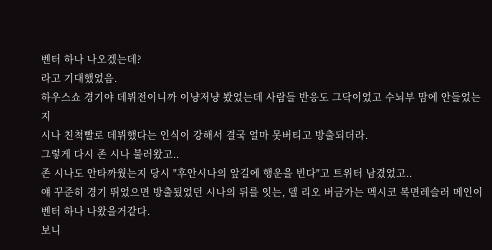벤터 하나 나오겠는데?
라고 기대했었음.
하우스쇼 경기야 데뷔전이니까 이냥저냥 봤었는데 사람들 반응도 그닥이었고 수뇌부 맘에 안들었는지
시나 친척빨로 데뷔했다는 인식이 강해서 결국 얼마 못버티고 방출되더라.
그렇게 다시 존 시나 불러왔고..
존 시나도 안타까웠는지 당시 "후안시나의 앞길에 행운을 빈다"고 트위터 남겼었고..
얘 꾸준히 경기 뛰었으면 방출됬었던 시나의 뒤를 잇는, 델 리오 버금가는 멕시코 복면레슬러 메인이벤터 하나 나왔을거같다.
보니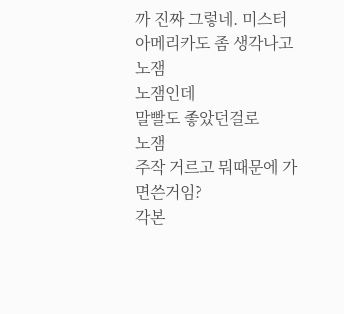까 진짜 그렇네. 미스터 아메리카도 좀 생각나고
노잼
노잼인데
말빨도 좋았던걸로
노잼
주작 거르고 뭐때문에 가면쓴거임?
각본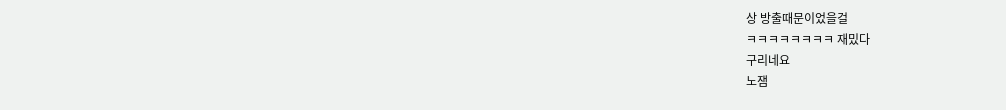상 방출때문이었을걸
ㅋㅋㅋㅋㅋㅋㅋㅋ 재밌다
구리네요
노잼